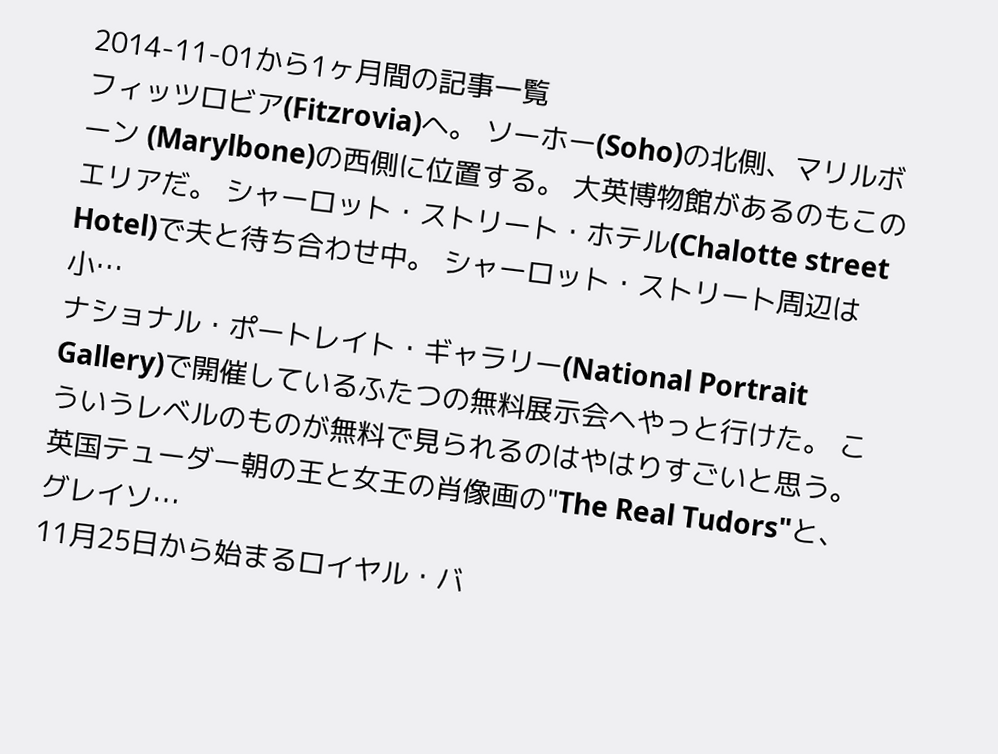2014-11-01から1ヶ月間の記事一覧
フィッツロビア(Fitzrovia)へ。 ソーホー(Soho)の北側、マリルボーン (Marylbone)の西側に位置する。 大英博物館があるのもこのエリアだ。 シャーロット・ストリート・ホテル(Chalotte street Hotel)で夫と待ち合わせ中。 シャーロット・ストリート周辺は小…
ナショナル・ポートレイト・ギャラリー(National Portrait Gallery)で開催しているふたつの無料展示会へやっと行けた。 こういうレベルのものが無料で見られるのはやはりすごいと思う。 英国テューダー朝の王と女王の肖像画の"The Real Tudors"と、グレイソ…
11月25日から始まるロイヤル・バ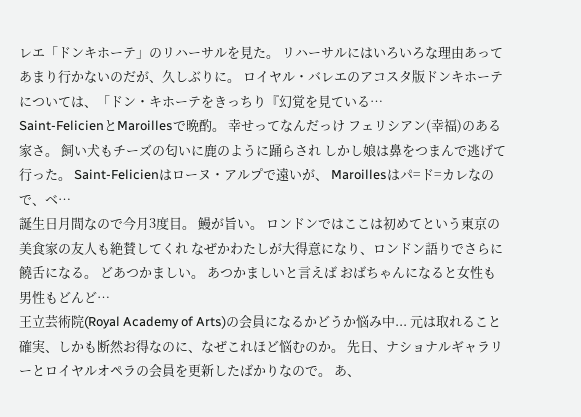レエ「ドンキホーテ」のリハーサルを見た。 リハーサルにはいろいろな理由あってあまり行かないのだが、久しぶりに。 ロイヤル・バレエのアコスタ版ドンキホーテについては、「ドン・キホーテをきっちり『幻覚を見ている…
Saint-FelicienとMaroillesで晩酌。 幸せってなんだっけ フェリシアン(幸福)のある家さ。 飼い犬もチーズの匂いに鹿のように踊らされ しかし娘は鼻をつまんで逃げて行った。 Saint-Felicienはローヌ・アルプで遠いが、 Maroillesはパ=ド=カレなので、ベ…
誕生日月間なので今月3度目。 鰻が旨い。 ロンドンではここは初めてという東京の美食家の友人も絶賛してくれ なぜかわたしが大得意になり、ロンドン語りでさらに饒舌になる。 どあつかましい。 あつかましいと言えば おばちゃんになると女性も男性もどんど…
王立芸術院(Royal Academy of Arts)の会員になるかどうか悩み中... 元は取れること確実、しかも断然お得なのに、なぜこれほど悩むのか。 先日、ナショナルギャラリーとロイヤルオペラの会員を更新したばかりなので。 あ、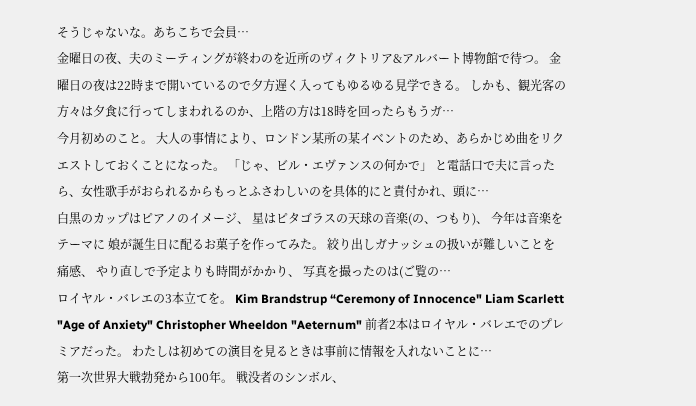そうじゃないな。あちこちで会員…
金曜日の夜、夫のミーティングが終わのを近所のヴィクトリア&アルバート博物館で待つ。 金曜日の夜は22時まで開いているので夕方遅く入ってもゆるゆる見学できる。 しかも、観光客の方々は夕食に行ってしまわれるのか、上階の方は18時を回ったらもうガ…
今月初めのこと。 大人の事情により、ロンドン某所の某イベントのため、あらかじめ曲をリクエストしておくことになった。 「じゃ、ビル・エヴァンスの何かで」 と電話口で夫に言ったら、女性歌手がおられるからもっとふさわしいのを具体的にと責付かれ、頭に…
白黒のカップはピアノのイメージ、 星はピタゴラスの天球の音楽(の、つもり)、 今年は音楽をテーマに 娘が誕生日に配るお菓子を作ってみた。 絞り出しガナッシュの扱いが難しいことを痛感、 やり直しで予定よりも時間がかかり、 写真を撮ったのは(ご覧の…
ロイヤル・バレエの3本立てを。 Kim Brandstrup “Ceremony of Innocence" Liam Scarlett "Age of Anxiety" Christopher Wheeldon "Aeternum" 前者2本はロイヤル・バレエでのプレミアだった。 わたしは初めての演目を見るときは事前に情報を入れないことに…
第一次世界大戦勃発から100年。 戦没者のシンボル、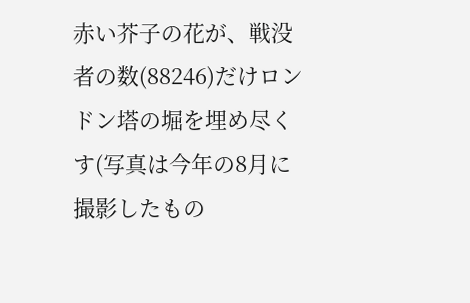赤い芥子の花が、戦没者の数(88246)だけロンドン塔の堀を埋め尽くす(写真は今年の8月に撮影したもの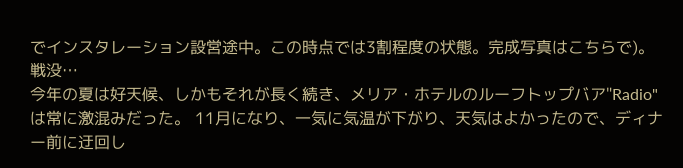でインスタレーション設営途中。この時点では3割程度の状態。完成写真はこちらで)。 戦没…
今年の夏は好天候、しかもそれが長く続き、メリア・ホテルのルーフトップバア"Radio"は常に激混みだった。 11月になり、一気に気温が下がり、天気はよかったので、ディナー前に迂回し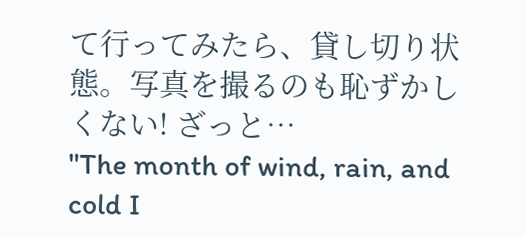て行ってみたら、貸し切り状態。写真を撮るのも恥ずかしくない! ざっと…
"The month of wind, rain, and cold I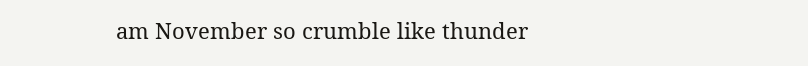am November so crumble like thunder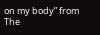on my body” from The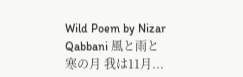Wild Poem by Nizar Qabbani 風と雨と寒の月 我は11月...